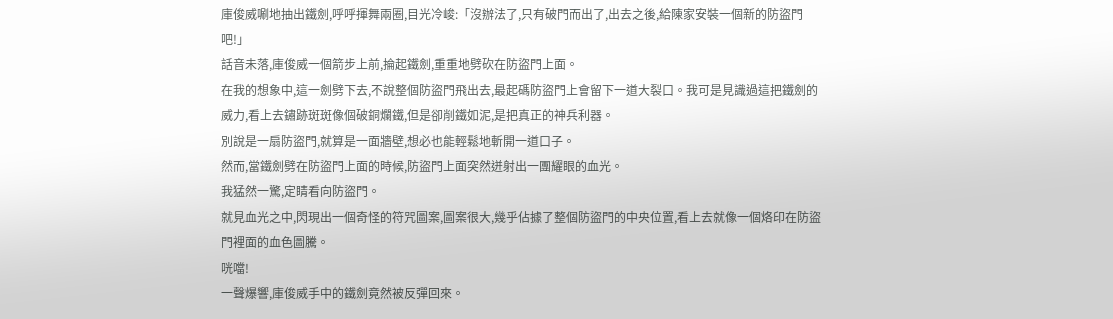庫俊威唰地抽出鐵劍,呼呼揮舞兩圈,目光冷峻:「沒辦法了,只有破門而出了,出去之後,給陳家安裝一個新的防盜門吧!」
話音未落,庫俊威一個箭步上前,掄起鐵劍,重重地劈砍在防盜門上面。
在我的想象中,這一劍劈下去,不說整個防盜門飛出去,最起碼防盜門上會留下一道大裂口。我可是見識過這把鐵劍的威力,看上去鏽跡斑斑像個破銅爛鐵,但是卻削鐵如泥,是把真正的神兵利器。
別說是一扇防盜門,就算是一面牆壁,想必也能輕鬆地斬開一道口子。
然而,當鐵劍劈在防盜門上面的時候,防盜門上面突然迸射出一團耀眼的血光。
我猛然一驚,定睛看向防盜門。
就見血光之中,閃現出一個奇怪的符咒圖案,圖案很大,幾乎佔據了整個防盜門的中央位置,看上去就像一個烙印在防盜門裡面的血色圖騰。
咣噹!
一聲爆響,庫俊威手中的鐵劍竟然被反彈回來。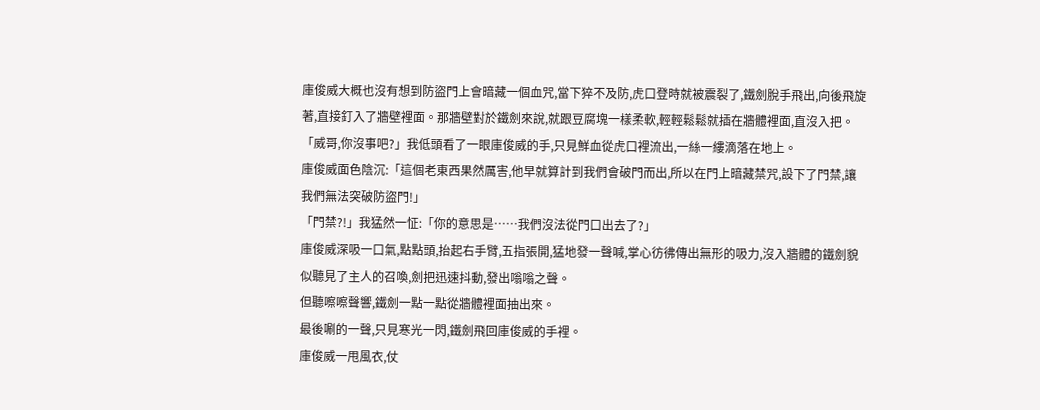庫俊威大概也沒有想到防盜門上會暗藏一個血咒,當下猝不及防,虎口登時就被震裂了,鐵劍脫手飛出,向後飛旋著,直接釘入了牆壁裡面。那牆壁對於鐵劍來說,就跟豆腐塊一樣柔軟,輕輕鬆鬆就插在牆體裡面,直沒入把。
「威哥,你沒事吧?」我低頭看了一眼庫俊威的手,只見鮮血從虎口裡流出,一絲一縷滴落在地上。
庫俊威面色陰沉:「這個老東西果然厲害,他早就算計到我們會破門而出,所以在門上暗藏禁咒,設下了門禁,讓我們無法突破防盜門!」
「門禁?!」我猛然一怔:「你的意思是……我們沒法從門口出去了?」
庫俊威深吸一口氣,點點頭,抬起右手臂,五指張開,猛地發一聲喊,掌心彷彿傳出無形的吸力,沒入牆體的鐵劍貌似聽見了主人的召喚,劍把迅速抖動,發出嗡嗡之聲。
但聽嚓嚓聲響,鐵劍一點一點從牆體裡面抽出來。
最後唰的一聲,只見寒光一閃,鐵劍飛回庫俊威的手裡。
庫俊威一甩風衣,仗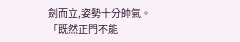劍而立,姿勢十分帥氣。
「既然正門不能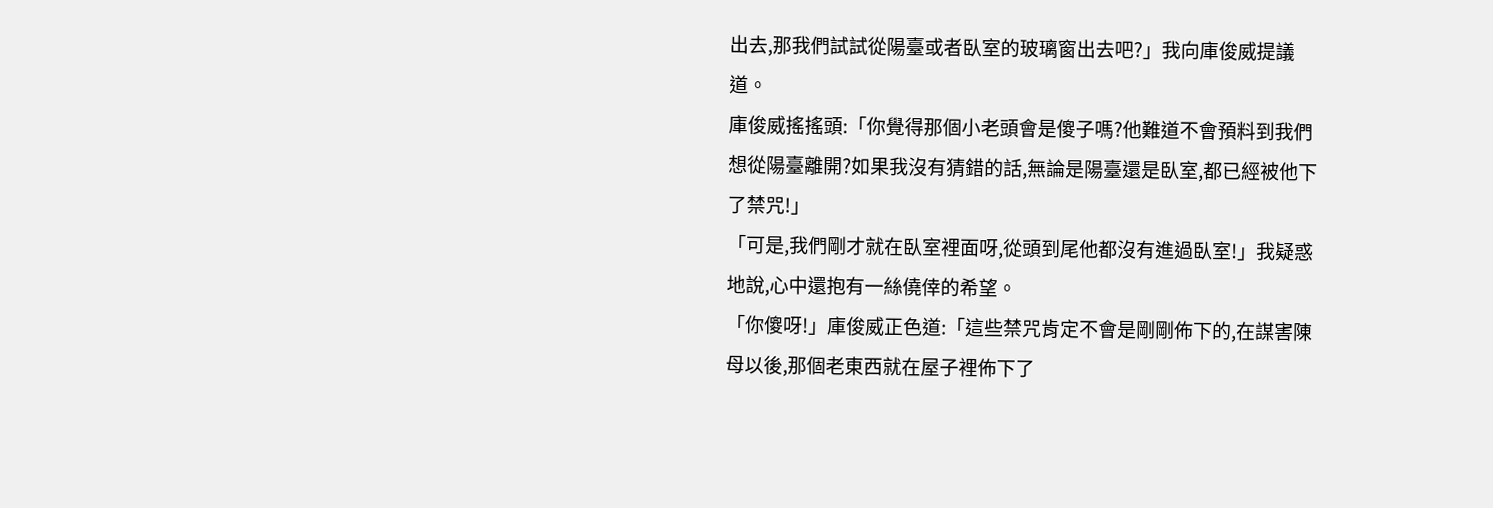出去,那我們試試從陽臺或者臥室的玻璃窗出去吧?」我向庫俊威提議道。
庫俊威搖搖頭:「你覺得那個小老頭會是傻子嗎?他難道不會預料到我們想從陽臺離開?如果我沒有猜錯的話,無論是陽臺還是臥室,都已經被他下了禁咒!」
「可是,我們剛才就在臥室裡面呀,從頭到尾他都沒有進過臥室!」我疑惑地說,心中還抱有一絲僥倖的希望。
「你傻呀!」庫俊威正色道:「這些禁咒肯定不會是剛剛佈下的,在謀害陳母以後,那個老東西就在屋子裡佈下了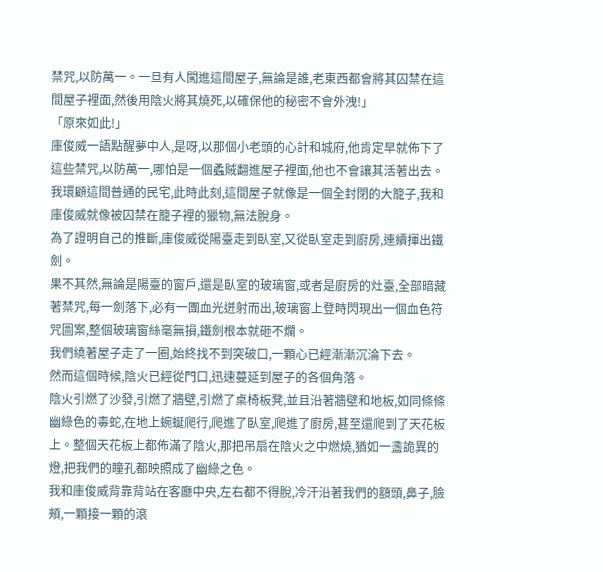禁咒,以防萬一。一旦有人闖進這間屋子,無論是誰,老東西都會將其囚禁在這間屋子裡面,然後用陰火將其燒死,以確保他的秘密不會外洩!」
「原來如此!」
庫俊威一語點醒夢中人,是呀,以那個小老頭的心計和城府,他肯定早就佈下了這些禁咒,以防萬一,哪怕是一個蟊賊翻進屋子裡面,他也不會讓其活著出去。我環顧這間普通的民宅,此時此刻,這間屋子就像是一個全封閉的大籠子,我和庫俊威就像被囚禁在籠子裡的獵物,無法脫身。
為了證明自己的推斷,庫俊威從陽臺走到臥室,又從臥室走到廚房,連續揮出鐵劍。
果不其然,無論是陽臺的窗戶,還是臥室的玻璃窗,或者是廚房的灶臺,全部暗藏著禁咒,每一劍落下,必有一團血光迸射而出,玻璃窗上登時閃現出一個血色符咒圖案,整個玻璃窗絲毫無損,鐵劍根本就砸不爛。
我們繞著屋子走了一圈,始終找不到突破口,一顆心已經漸漸沉淪下去。
然而這個時候,陰火已經從門口,迅速蔓延到屋子的各個角落。
陰火引燃了沙發,引燃了牆壁,引燃了桌椅板凳,並且沿著牆壁和地板,如同條條幽綠色的毒蛇,在地上蜿蜒爬行,爬進了臥室,爬進了廚房,甚至還爬到了天花板上。整個天花板上都佈滿了陰火,那把吊扇在陰火之中燃燒,猶如一盞詭異的燈,把我們的瞳孔都映照成了幽綠之色。
我和庫俊威背靠背站在客廳中央,左右都不得脫,冷汗沿著我們的額頭,鼻子,臉頰,一顆接一顆的滾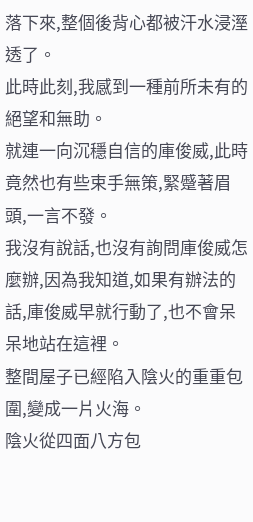落下來,整個後背心都被汗水浸溼透了。
此時此刻,我感到一種前所未有的絕望和無助。
就連一向沉穩自信的庫俊威,此時竟然也有些束手無策,緊蹙著眉頭,一言不發。
我沒有說話,也沒有詢問庫俊威怎麼辦,因為我知道,如果有辦法的話,庫俊威早就行動了,也不會呆呆地站在這裡。
整間屋子已經陷入陰火的重重包圍,變成一片火海。
陰火從四面八方包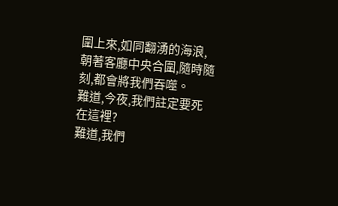圍上來,如同翻湧的海浪,朝著客廳中央合圍,隨時隨刻,都會將我們吞噬。
難道,今夜,我們註定要死在這裡?
難道,我們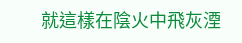就這樣在陰火中飛灰湮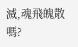滅,魂飛魄散嗎?